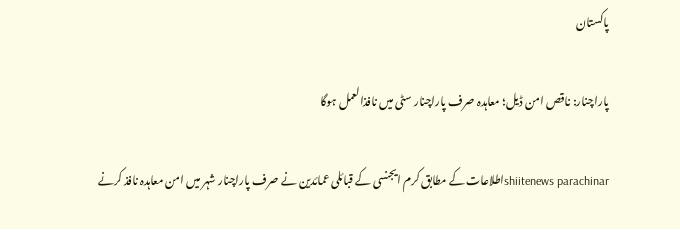پاکستان

پاراچنار: ناقص امن ڈیل؛ معاہدہ صرف پاراچنار سٹی میں نافذالعمل ہوگا

shiitenews parachinarاطلاعات کے مطابق کرم ایجنسی کے قبائلی عمائدین نے صرف پاراچنار شہر میں امن معاہدہ نافذ کرنے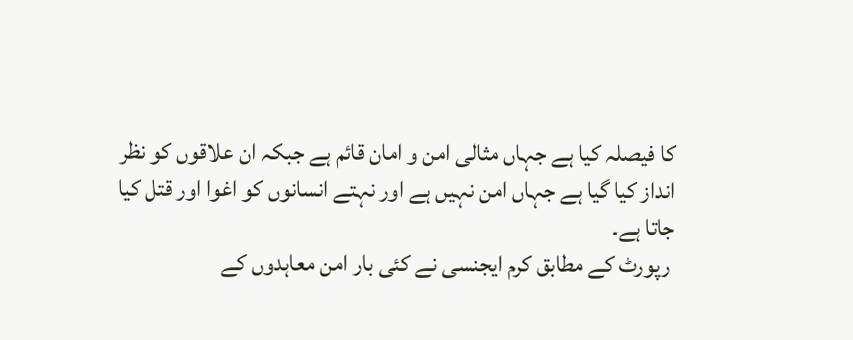کا فیصلہ کیا ہے جہاں مثالی امن و امان قائم ہے جبکہ ان علاقوں کو نظر انداز کیا گیا ہے جہاں امن نہیں ہے اور نہتے انسانوں کو اغوا اور قتل کیا جاتا ہے۔
 رپورٹ کے مطابق کرم ایجنسی نے کئی بار امن معاہدوں کے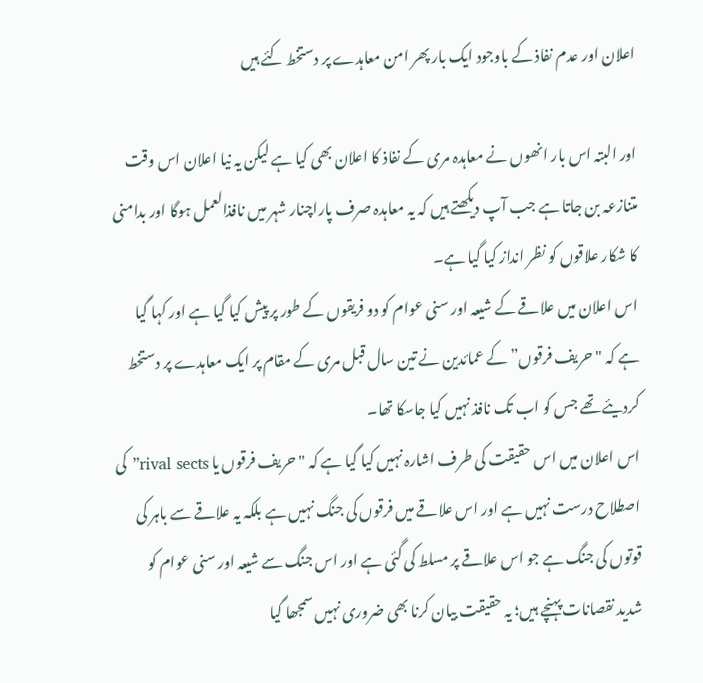اعلان اور عدم نفاذ کے باوجود ایک بار پھر امن معاہدے پر دستخط کئے ہیں

اور البتہ اس بار انھوں نے معاہدہ مری کے نفاذ کا اعلان بھی کیا ہے لیکن یہ نیا اعلان اس وقت متنازعہ بن جاتا ہے جب آپ دیکھتے ہیں کہ یہ معاہدہ صرف پاراچنار شہر میں نافذالعمل ہوگا اور بدامنی کا شکار علاقوں کو نظر انداز کیا گیا ہے۔
اس اعلان میں علاقے کے شیعہ اور سنی عوام کو دو فریقوں کے طور پر پیش کیا گیا ہے اور کہا گیا ہے کہ "حریف فرقوں” کے عمائدین نے تین سال قبل مری کے مقام پر ایک معاہدے پر دستخط کردیئے تھے جس کو اب تک نافذ نہیں کیا جاسکا تھا۔
اس اعلان میں اس حقیقت کی طرف اشارہ نہیں کیا گیا ہے کہ "حریف فرقوں یا rival sects” کی اصطلاح درست نہیں ہے اور اس علاقے میں فرقوں کی جنگ نہیں ہے بلکہ یہ علاقے سے باہر کی قوتوں کی جنگ ہے جو اس علاقے پر مسلط کی گئی ہے اور اس جنگ سے شیعہ اور سنی عوام کو شدید نقصانات پہنچے ہیں؛ یہ حقیقت بیان کرنا بھی ضروری نہیں سمجھا گیا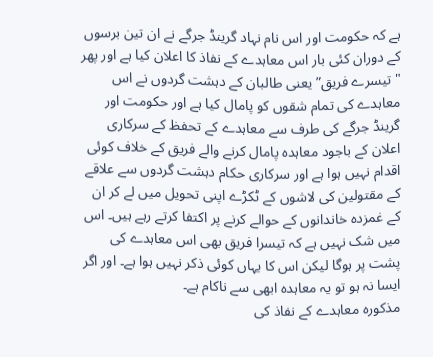ہے کہ حکومت اور اس نام نہاد گرینڈ جرگے نے ان تین برسوں کے دوران کئی بار اس معاہدے کے نفاذ کا اعلان کیا ہے اور پھر "تیسرے فریق” یعنی طالبان کے دہشت گردوں نے اس معاہدے کی تمام شقوں کو پامال کیا ہے اور حکومت اور گرینڈ جرگے کی طرف سے معاہدے کے تحفظ کے سرکاری اعلان کے باجود معاہدہ پامال کرنے والے فریق کے خلاف کوئی اقدام نہیں ہوا ہے اور سرکاری حکام دہشت گردوں سے علاقے کے مقتولین کی لاشوں کے ٹکڑے اپنی تحویل میں لے کر ان کے غمزدہ خاندانوں کے حوالے کرنے پر اکتفا کرتے رہے ہیں۔ اس میں شک نہيں ہے کہ تیسرا فریق بھی اس معاہدے کی پشت پر ہوگا لیکن اس کا یہاں کوئی ذکر نہیں ہوا ہے۔ اور اگر ایسا نہ ہو تو یہ معاہدہ ابھی سے ناکام ہے۔
مذکورہ معاہدے کے نفاذ کی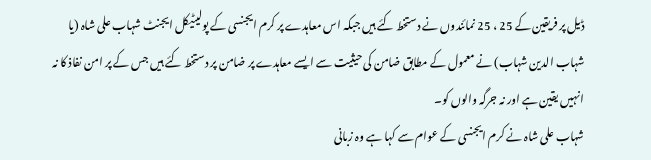ڈیل پر فریقین کے 25 ، 25 نمائندوں نے دستخط کئے ہیں جبکہ اس معاہدے پر کرم ایجنسی کے پولیٹیکل ایجنٹ شہاب علی شاہ (یا شہاب الدین شہاب) نے معمول کے مطابق ضامن کی حیثیت سے ایسے معاہدے پر ضامن پر دستخط کئے ہیں جس کے پر امن نفاذ کا نہ انہیں یقین ہے اور نہ جرگہ والوں کو۔
شہاب علی شاہ نے کرم ایجنسی کے عوام سے کہا ہے وہ زبانی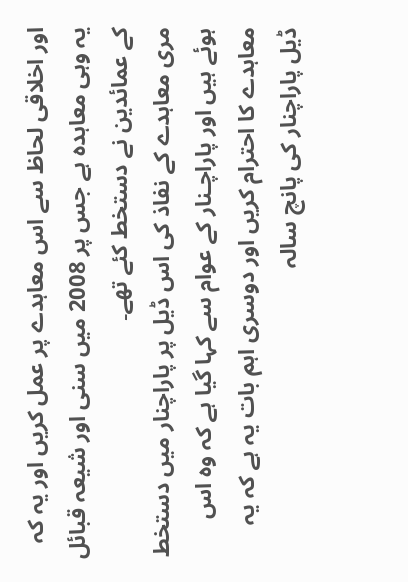اور اخلاقی لحاظ سے اس معاہدے پر عمل کریں اور یہ کہ یہ وہی معاہدہ ہے جس پر 2008 میں سنی اور شیعہ قبائل کے عمائدین نے دستخط کئے تھے۔
مری معاہدے کے نفاذ کی اس ڈیل پر پاراچنار میں دستخط ہوئے ہیں اور پاراچـنار کے عوام سے کہا گیا ہے کہ وہ اس معاہدے کا احترام کریں اور دوسری اہم بات یہ ہے کہ یہ ڈیل پاراچنار کی پانچ سالہ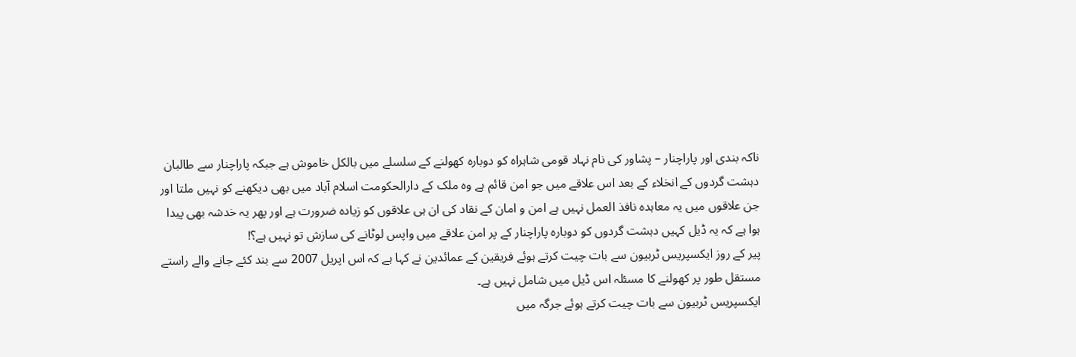ناکہ بندی اور پاراچنار – پشاور کی نام نہاد قومی شاہراہ کو دوبارہ کھولنے کے سلسلے میں بالکل خاموش ہے جبکہ پاراچنار سے طالبان دہشت گردوں کے انخلاء کے بعد اس علاقے میں جو امن قائم ہے وہ ملک کے دارالحکومت اسلام آباد میں بھی دیکھنے کو نہیں ملتا اور جن علاقوں میں یہ معاہدہ نافذ العمل نہیں ہے امن و امان کے نقاد کی ان ہی علاقوں کو زیادہ ضرورت ہے اور پھر یہ خدشہ بھی پیدا ہوا ہے کہ یہ ڈیل کہیں دہشت گردوں کو دوبارہ پاراچنار کے پر امن علاقے میں واپس لوٹانے کی سازش تو نہیں ہے؟!
پیر کے روز ایکسپریس ٹربیون سے بات چیت کرتے ہوئے فریقین کے عمائدین نے کہا ہے کہ اس اپریل 2007 سے بند کئے جانے والے راستے مستقل طور پر کھولنے کا مسئلہ اس ڈیل میں شامل نہیں ہے۔
ایکسپریس ٹربیون سے بات چیت کرتے ہوئے جرگہ میں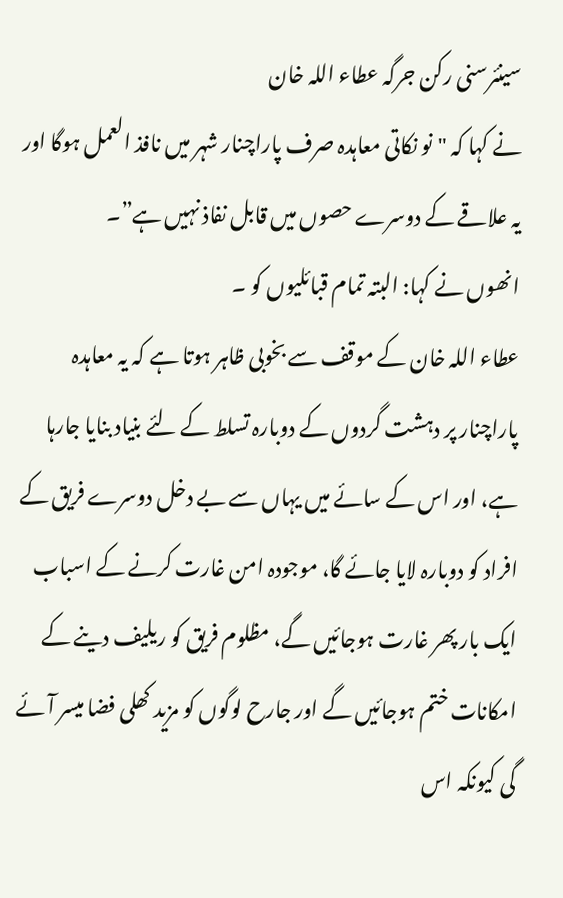سینئرسنی رکن جرگہ عطاء اللہ خان
نے کہا کہ "نو نکاتی معاہدہ صرف پاراچنار شہر میں نافذ العمل ہوگا اور یہ علاقے کے دوسرے حصوں میں قابل نفاذ نہيں ہے”۔
انھوں نے کہا: البتہ تمام قبائلیوں کو ۔
عطاء اللہ خان کے موقف سے بخوبی ظاہر ہوتا ہے کہ یہ معاہدہ پاراچنار پر دہشت گردوں کے دوبارہ تسلط کے لئے بنیاد بنایا جارہا ہے، اور اس کے سائے میں یہاں سے بے دخل دوسرے فریق کے افراد کو دوبارہ لایا جائے گا، موجودہ امن غارت کرنے کے اسباب ایک بار پھر غارت ہوجائیں گے، مظلوم فریق کو ریلیف دینے کے امکانات ختم ہوجائيں گے اور جارح لوگوں کو مزید کھلی فضا میسر آئے گی کیونکہ اس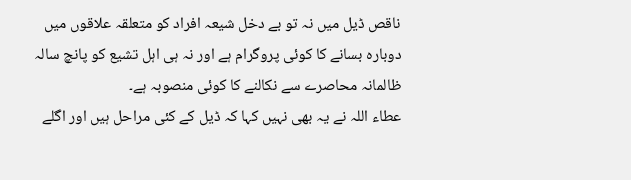ناقص ڈیل میں نہ تو بے دخل شیعہ افراد کو متعلقہ علاقوں میں دوبارہ بسانے کا کوئی پروگرام ہے اور نہ ہی اہل تشیع کو پانچ سالہ ظالمانہ محاصرے سے نکالنے کا کوئی منصوبہ ہے۔
عطاء اللہ نے یہ بھی نہیں کہا کہ ڈیل کے کئی مراحل ہیں اور اگلے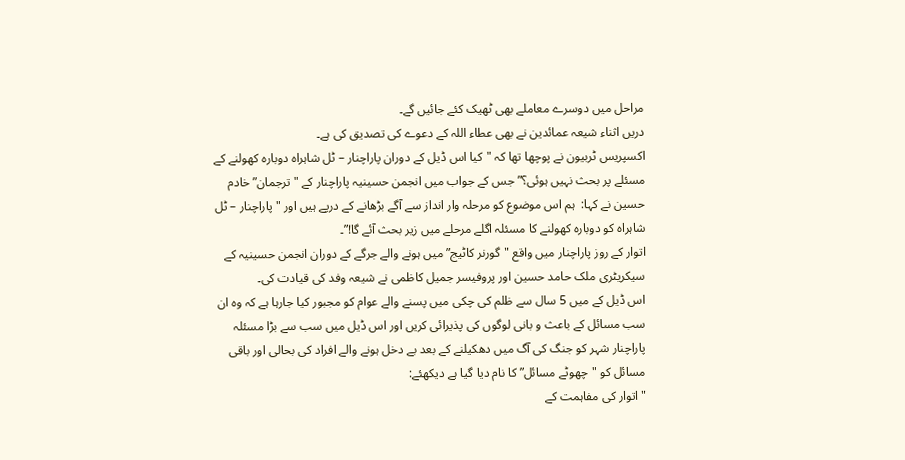مراحل میں دوسرے معاملے بھی ٹھیک کئے جائیں گے۔
دریں اثناء شیعہ عمائدین نے بھی عطاء اللہ کے دعوے کی تصدیق کی ہے۔
اکسپریس ٹربیون نے پوچھا تھا کہ "کیا اس ڈیل کے دوران پاراچنار – ٹل شاہراہ دوبارہ کھولنے کے مسئلے پر بحث نہیں ہوئی؟” جس کے جواب میں انجمن حسینیہ پاراچنار کے "ترجمان” خادم حسین نے کہا:  ہم اس موضوع کو مرحلہ وار انداز سے آگے بڑھانے کے درپے ہیں اور "پاراچنار – ٹل شاہراہ کو دوبارہ کھولنے کا مسئلہ اگلے مرحلے میں زیر بحث آئے گا!”۔
اتوار کے روز پاراچنار میں واقع "گورنر کاٹیج” میں ہونے والے جرگے کے دوران انجمن حسینیہ کے سیکریٹری ملک حامد حسین اور پروفیسر جمیل کاظمی نے شیعہ وفد کی قیادت کی۔
اس ڈیل کے میں 5 سال سے ظلم کی چکی میں پسنے والے عوام کو مجبور کیا جارہا ہے کہ وہ ان سب مسائل کے باعث و بانی لوگوں کی پذیرائی کریں اور اس ڈیل میں سب سے بڑا مسئلہ پاراچنار شہر کو جنگ کی آگ میں دھکیلنے کے بعد بے دخل ہونے والے افراد کی بحالی اور باقی مسائل کو "چھوٹے مسائل” کا نام دیا گیا ہے دیکھئے:
"اتوار کی مفاہمت کے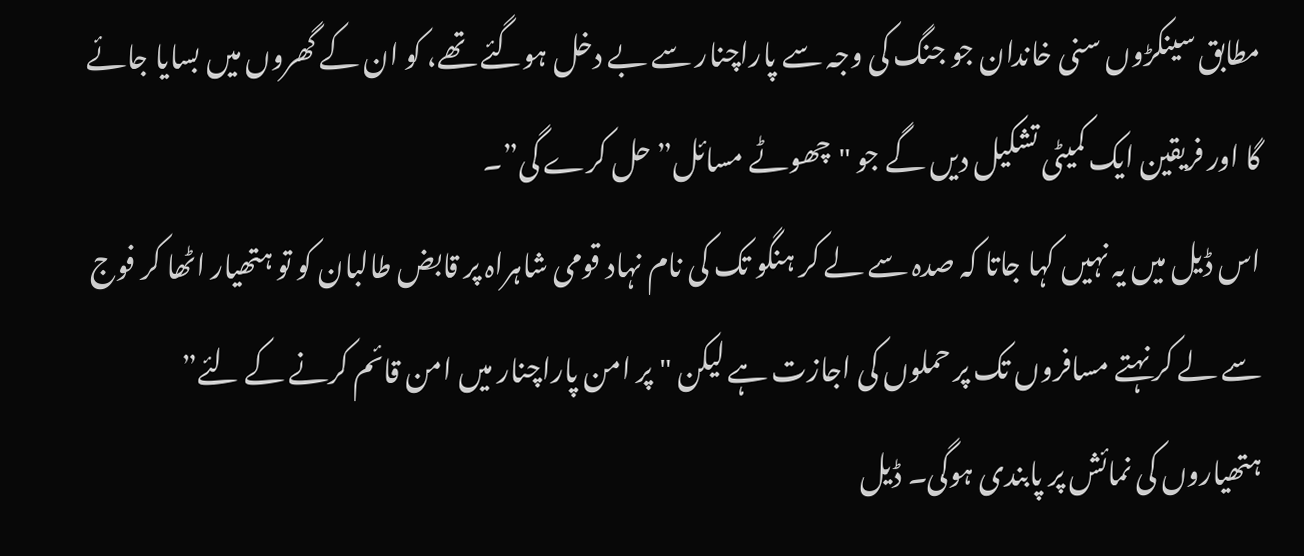مطابق سینکڑوں سنی خاندان جو جنگ کی وجہ سے پاراچنار سے بے دخل ہوگئے تھے، کو ان کے گھروں میں بسایا جائے گا اور فریقین ایک کمیٹی تشکیل دیں گے جو "چھوٹے مسائل” حل کرے گی”۔
اس ڈیل میں یہ نہیں کہا جاتا کہ صدہ سے لے کر ہنگو تک کی نام نہاد قومی شاہراہ پر قابض طالبان کو تو ہتھیار اٹھا کر فوج سے لے کر نہتے مسافروں تک پر حملوں کی اجازت ہے لیکن "پر امن پاراچنار میں امن قائم کرنے کے لئے” ہتھیاروں کی نمائش پر پابندی ہوگی۔ ڈیل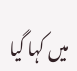میں کہا گیا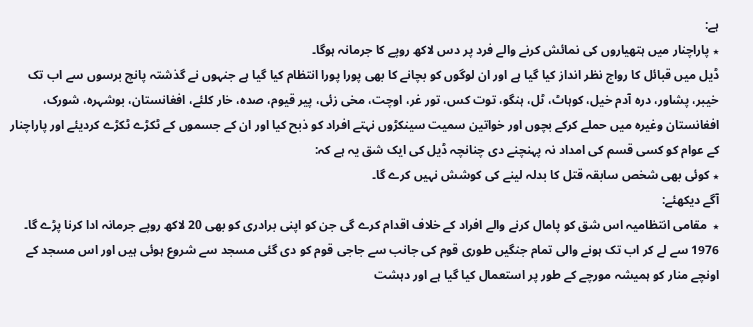ہے:
٭ پاراچنار میں ہتھیاروں کی نمائش کرنے والے فرد پر دس لاکھ روپے کا جرمانہ ہوگا۔
ڈیل میں قبائل کا رواج نظر انداز کیا گیا ہے اور ان لوگوں کو بچانے کا بھی پورا پورا انتظام کیا گیا ہے جنہوں نے گذشتہ پانچ برسوں سے اب تک خیبر، پشاور، درہ آدم خیل، کوہاٹ، ٹل، ہنگو، توت کس، تور غر، اوچت، مخی زئی، پیر قیوم، صدہ، خار کلئے، افغانستان، بوشہرہ، شورک، افغانستان وغیرہ میں حملے کرکے بچوں اور خواتین سمیت سینکڑوں نہتے افراد کو ذبح کیا اور ان کے جسموں کے ٹکڑے ٹکڑے کردیئے اور پاراچنار کے عوام کو کسی قسم کی امداد نہ پہنچنے دی چنانچہ ڈیل کی ایک شق یہ ہے کہ:
٭ کوئی بھی شخص سابقہ قتل کا بدلہ لینے کی کوشش نہیں کرے گا۔
آگے دیکھئے:
٭  مقامی انتظامیہ اس شق کو پامال کرنے والے افراد کے خلاف اقدام کرے گی جن کو اپنی برادری کو بھی 20 لاکھ روپے جرمانہ ادا کرنا پڑے گا۔
1976 سے لے کر اب تک ہونے والی تمام جنگیں طوری قوم کی جانب سے جاجی قوم کو دی گئی مسجد سے شروع ہوئی ہیں اور اس مسجد کے اونچے منار کو ہمیشہ مورچے کے طور پر استعمال کیا گیا ہے اور دہشت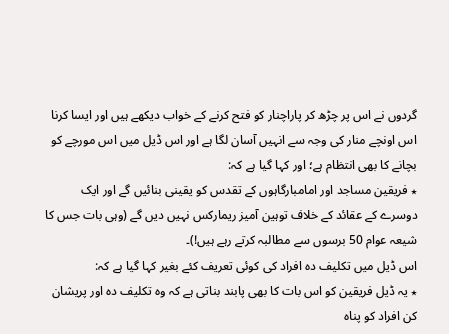گردوں نے اس پر چڑھ کر پاراچنار کو فتح کرنے کے خواب دیکھے ہیں اور ایسا کرنا اس اونچے منار کی وجہ سے انہیں آسان لگا ہے اور اس ڈیل میں اس مورچے کو بچانے کا بھی انتظام ہے؛ اور کہا گیا ہے کہ:
٭ فریقین مساجد اور امامبارگاہوں کے تقدس کو یقینی بنائیں گے اور ایک دوسرے کے عقائد کے خلاف توہین آمیز ریمارکس نہیں دیں گے (وہی بات جس کا شیعہ عوام 50 برسوں سے مطالبہ کرتے رہے ہيں!)۔
اس ڈیل میں تکلیف دہ افراد کی کوئی تعریف کئے بغیر کہا گیا ہے کہ:
٭ یہ ڈیل فریقین کو اس بات کا بھی پابند بناتی ہے کہ وہ تکلیف دہ اور پریشان کن افراد کو پناہ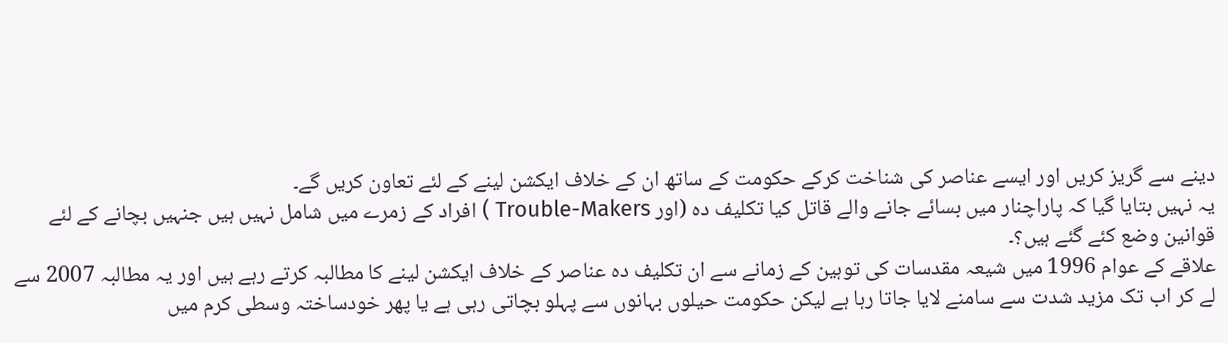دینے سے گریز کریں اور ایسے عناصر کی شناخت کرکے حکومت کے ساتھ ان کے خلاف ایکشن لینے کے لئے تعاون کریں گے۔
یہ نہیں بتایا گیا کہ پاراچنار میں بسائے جانے والے قاتل کیا تکلیف دہ (اور Trouble-Makers ) افراد کے زمرے میں شامل نہیں ہیں جنہیں بچانے کے لئے قوانین وضع کئے گئے ہیں؟۔
علاقے کے عوام 1996 میں شیعہ مقدسات کی توہین کے زمانے سے ان تکلیف دہ عناصر کے خلاف ایکشن لینے کا مطالبہ کرتے رہے ہیں اور یہ مطالبہ 2007 سے لے کر اب تک مزید شدت سے سامنے لایا جاتا رہا ہے لیکن حکومت حیلوں بہانوں سے پہلو بچاتی رہی ہے یا پھر خودساختہ وسطی کرم میں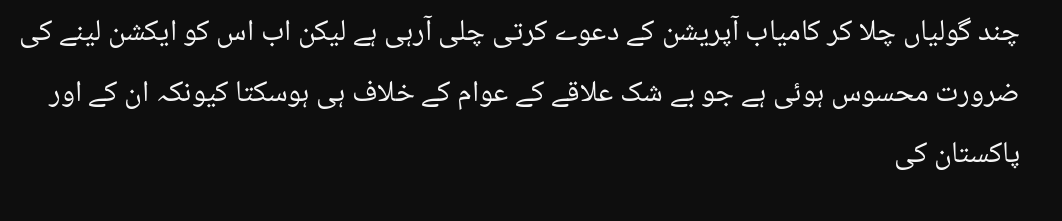چند گولیاں چلا کر کامیاب آپریشن کے دعوے کرتی چلی آرہی ہے لیکن اب اس کو ایکشن لینے کی ضرورت محسوس ہوئی ہے جو بے شک علاقے کے عوام کے خلاف ہی ہوسکتا کیونکہ ان کے اور پاکستان کی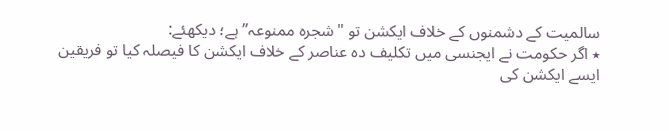سالمیت کے دشمنوں کے خلاف ایکشن تو "شجرہ ممنوعہ” ہے؛ دیکھئے:
٭ اگر حکومت نے ایجنسی میں تکلیف دہ عناصر کے خلاف ایکشن کا فیصلہ کیا تو فریقین ایسے ایکشن کی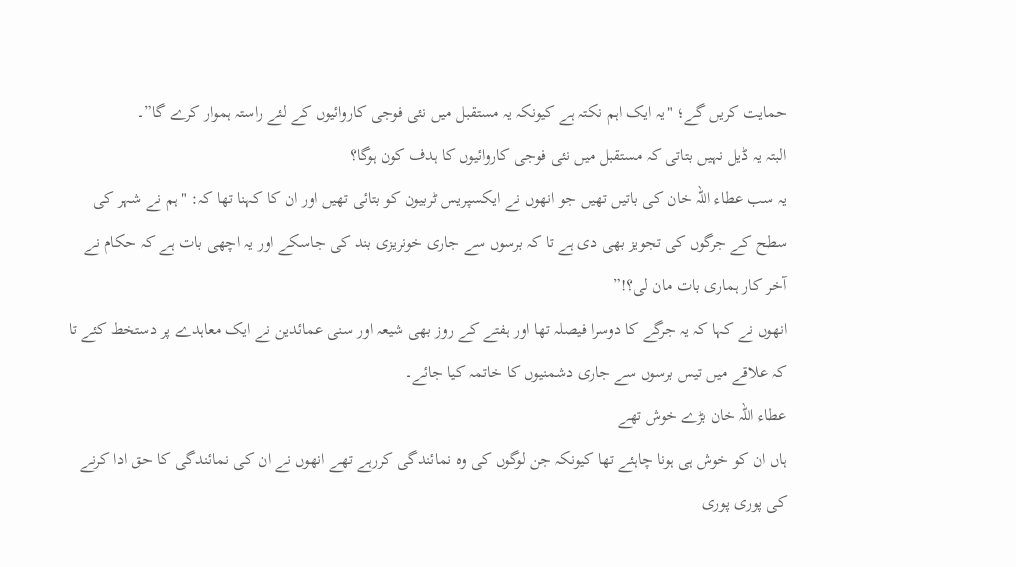حمایت کریں گے؛ "یہ ایک اہم نکتہ ہے کیونکہ یہ مستقبل میں نئی فوجی کاروائیوں کے لئے راستہ ہموار کرے گا”۔
البتہ یہ ڈیل نہیں بتاتی کہ مستقبل میں نئی فوجی کاروائیوں کا ہدف کون ہوگا؟
یہ سب عطاء اللہ خان کی باتیں تھیں جو انھوں نے ایکسپریس ٹربیون کو بتائی تھیں اور ان کا کہنا تھا کہ: "ہم نے شہر کی سطح کے جرگوں کی تجویز بھی دی ہے تا کہ برسوں سے جاری خونریزی بند کی جاسکے اور یہ اچھی بات ہے کہ حکام نے آخر کار ہماری بات مان لی؟!”
انھوں نے کہا کہ یہ جرگے کا دوسرا فیصلہ تھا اور ہفتے کے روز بھی شیعہ اور سنی عمائدین نے ایک معاہدے پر دستخط کئے تا کہ علاقے میں تیس برسوں سے جاری دشمنیوں کا خاتمہ کیا جائے۔
عطاء اللہ خان بڑے خوش تھے
ہاں ان کو خوش ہی ہونا چاہئے تھا کیونکہ جن لوگوں کی وہ نمائندگی کررہے تھے انھوں نے ان کی نمائندگی کا حق ادا کرنے کی پوری پوری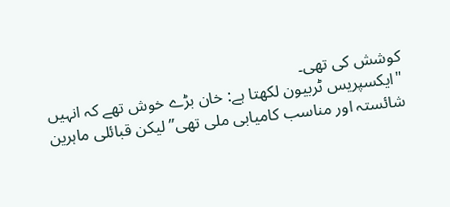کوشش کی تھی۔
"ایکسپریس ٹربیون لکھتا ہے: خان بڑے خوش تھے کہ انہيں شائستہ اور مناسب کامیابی ملی تھی” لیکن قبائلی ماہرین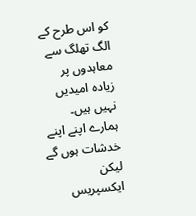کو اس طرح کے الگ تھلگ سے معاہدوں پر زیادہ امیدیں نہیں ہیں۔
ہمارے اپنے اپنے خدشات ہوں گے لیکن ایکسپریس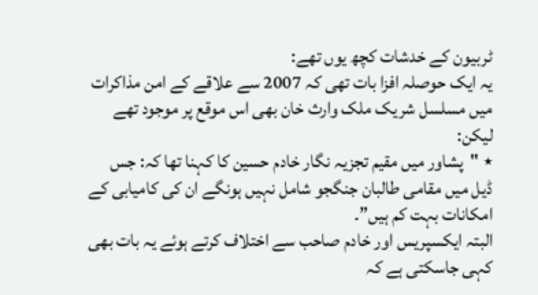ٹربیون کے خدشات کچھ یوں تھے:
یہ ایک حوصلہ افزا بات تھی کہ 2007 سے علاقے کے امن مذاکرات میں مسلسل شریک ملک وارث خان بھی اس موقع پر موجود تھے لیکن:
٭ "پشاور میں مقیم تجزیہ نگار خادم حسین کا کہنا تھا کہ: جس ڈیل میں مقامی طالبان جنگجو شامل نہیں ہونگے ان کی کامیابی کے امکانات بہت کم ہیں”۔
البتہ ایکسپریس اور خادم صاحب سے اختلاف کرتے ہوئے یہ بات بھی کہی جاسکتی ہے کہ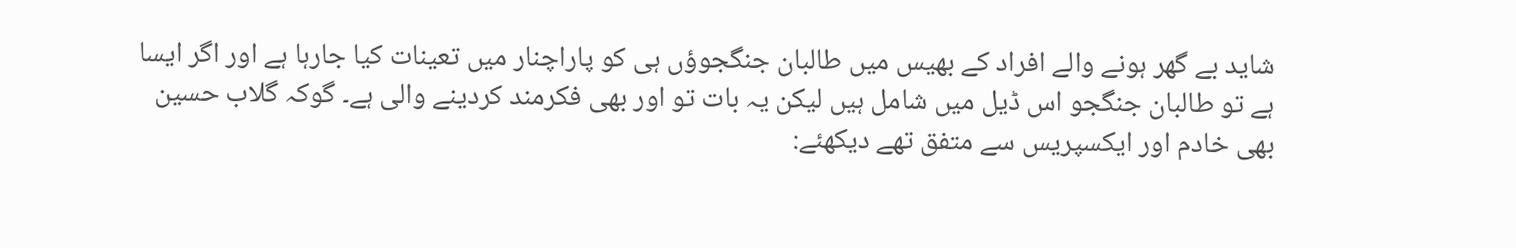شاید بے گھر ہونے والے افراد کے بھیس میں طالبان جنگجوؤں ہی کو پاراچنار میں تعینات کیا جارہا ہے اور اگر ایسا ہے تو طالبان جنگجو اس ڈیل میں شامل ہیں لیکن یہ بات تو اور بھی فکرمند کردینے والی ہے۔ گوکہ گلاب حسین بھی خادم اور ایکسپریس سے متفق تھے دیکھئے: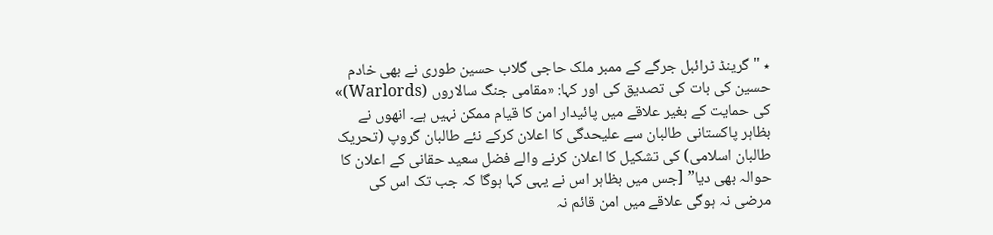٭ "گرینڈ ٹرائبل جرگے کے ممبر ملک حاجی گلاب حسین طوری نے بھی خادم حسین کی بات کی تصدیق کی اور کہا: «مقامی جنگ سالاروں (Warlords)» کی حمایت کے بغیر علاقے میں پائیدار امن کا قیام ممکن نہيں ہے۔ انھوں نے بظاہر پاکستانی طالبان سے علیحدگی کا اعلان کرکے نئے طالبان گروپ (تحریک طالبان اسلامی) کی تشکیل کا اعلان کرنے والے فضل سعید حقانی کے اعلان کا حوالہ بھی دیا” [جس میں بظاہر اس نے یہی کہا ہوگا کہ جب تک اس کی مرضی نہ ہوگی علاقے میں امن قائم نہ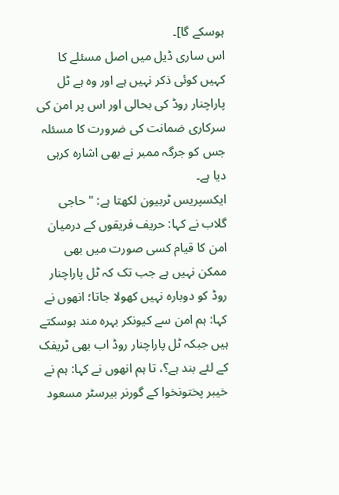ہوسکے گا]۔
اس ساری ڈیل میں اصل مسئلے کا کہیں کوئی ذکر نہيں ہے اور وہ ہے ٹل پاراچنار روڈ کی بحالی اور اس پر امن کی سرکاری ضمانت کی ضرورت کا مسئلہ جس کو جرگہ ممبر نے بھی اشارہ کرہی دیا ہے۔
ایکسپریس ٹربیون لکھتا ہے: "حاجی گلاب نے کہا: حریف فریقوں کے درمیان امن کا قیام کسی صورت میں بھی ممکن نہیں ہے جب تک کہ ٹل پاراچنار روڈ کو دوبارہ نہیں کھولا جاتا؛ انھوں نے کہا: ہم امن سے کیونکر بہرہ مند ہوسکتے ہیں جبکہ ٹل پاراچنار روڈ اب بھی ٹریفک کے لئے بند ہے؟، تا ہم انھوں نے کہا: ہم نے خیبر پختونخوا کے گورنر بیرسٹر مسعود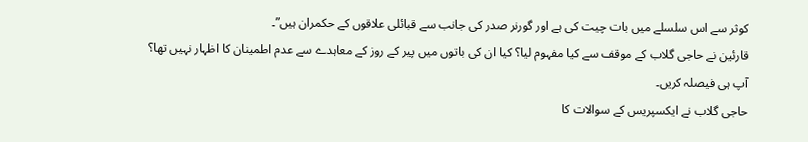کوثر سے اس سلسلے میں بات چیت کی ہے اور گورنر صدر کی جانب سے قبائلی علاقوں کے حکمران ہیں”۔
قارئین نے حاجی گلاب کے موقف سے کیا مفہوم لیا؟ کیا ان کی باتوں میں پیر کے روز کے معاہدے سے عدم اطمینان کا اظہار نہیں تھا؟ آپ ہی فیصلہ کریں۔
حاجی گلاب نے ایکسپریس کے سوالات کا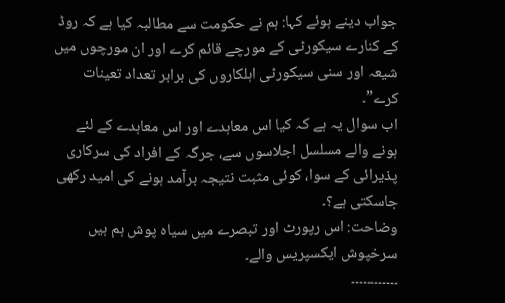جواب دینے ہوئے کہا: ہم نے حکومت سے مطالبہ کیا ہے کہ روڈ کے کنارے سیکورٹی کے مورچے قائم کرے اور ان مورچوں میں شیعہ اور سنی سیکورٹی اہلکاروں کی برابر تعداد تعینات کرے”۔
اب سوال یہ ہے کہ کیا اس معاہدے اور اس معاہدے کے لئے ہونے والے مسلسل اجلاسوں سے، جرگہ کے افراد کی سرکاری پذیرائی کے سوا، کوئی مثبت نتیجہ برآمد ہونے کی امید رکھی جاسکتی ہے؟۔
وضاحت: اس رپورٹ اور تبصرے میں سیاہ پوش ہم ہیں سرخپوش ایکسپریس والے۔
۔۔۔۔۔۔۔۔۔۔۔۔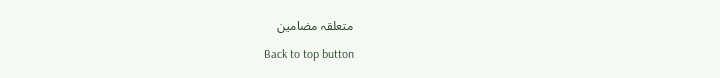متعلقہ مضامین

Back to top button